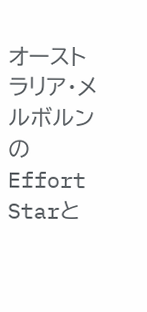オーストラリア・メルボルンのEffort Starと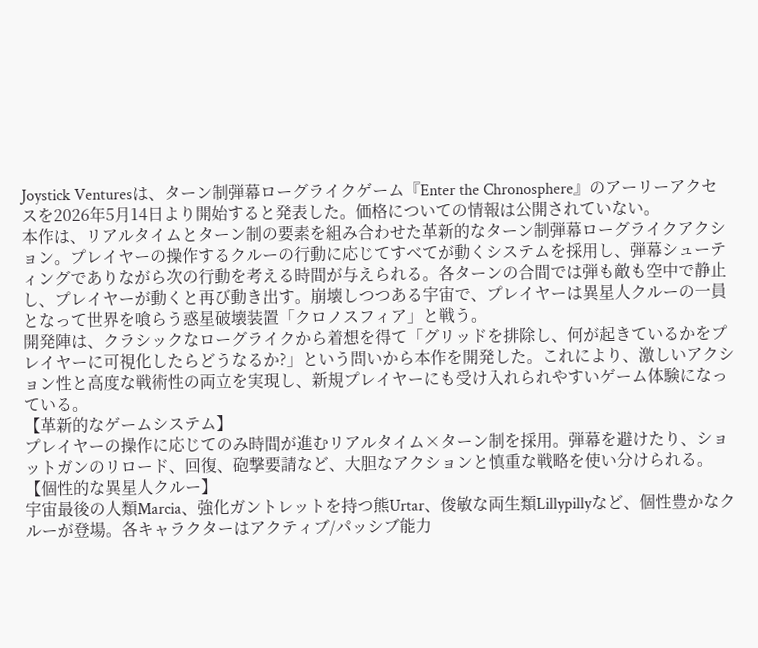Joystick Venturesは、ターン制弾幕ローグライクゲーム『Enter the Chronosphere』のアーリーアクセスを2026年5月14日より開始すると発表した。価格についての情報は公開されていない。
本作は、リアルタイムとターン制の要素を組み合わせた革新的なターン制弾幕ローグライクアクション。プレイヤーの操作するクルーの行動に応じてすべてが動くシステムを採用し、弾幕シューティングでありながら次の行動を考える時間が与えられる。各ターンの合間では弾も敵も空中で静止し、プレイヤーが動くと再び動き出す。崩壊しつつある宇宙で、プレイヤーは異星人クルーの一員となって世界を喰らう惑星破壊装置「クロノスフィア」と戦う。
開発陣は、クラシックなローグライクから着想を得て「グリッドを排除し、何が起きているかをプレイヤーに可視化したらどうなるか?」という問いから本作を開発した。これにより、激しいアクション性と高度な戦術性の両立を実現し、新規プレイヤーにも受け入れられやすいゲーム体験になっている。
【革新的なゲームシステム】
プレイヤーの操作に応じてのみ時間が進むリアルタイム×ターン制を採用。弾幕を避けたり、ショットガンのリロード、回復、砲撃要請など、大胆なアクションと慎重な戦略を使い分けられる。
【個性的な異星人クルー】
宇宙最後の人類Marcia、強化ガントレットを持つ熊Urtar、俊敏な両生類Lillypillyなど、個性豊かなクルーが登場。各キャラクターはアクティブ/パッシブ能力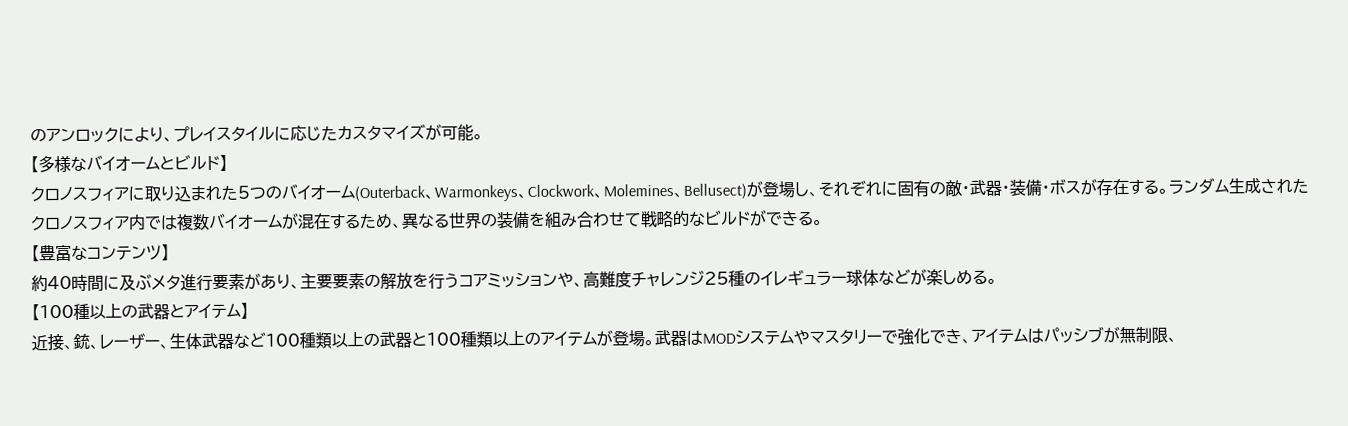のアンロックにより、プレイスタイルに応じたカスタマイズが可能。
【多様なバイオームとビルド】
クロノスフィアに取り込まれた5つのバイオーム(Outerback、Warmonkeys、Clockwork、Molemines、Bellusect)が登場し、それぞれに固有の敵・武器・装備・ボスが存在する。ランダム生成されたクロノスフィア内では複数バイオームが混在するため、異なる世界の装備を組み合わせて戦略的なビルドができる。
【豊富なコンテンツ】
約40時間に及ぶメタ進行要素があり、主要要素の解放を行うコアミッションや、高難度チャレンジ25種のイレギュラー球体などが楽しめる。
【100種以上の武器とアイテム】
近接、銃、レーザー、生体武器など100種類以上の武器と100種類以上のアイテムが登場。武器はMODシステムやマスタリーで強化でき、アイテムはパッシブが無制限、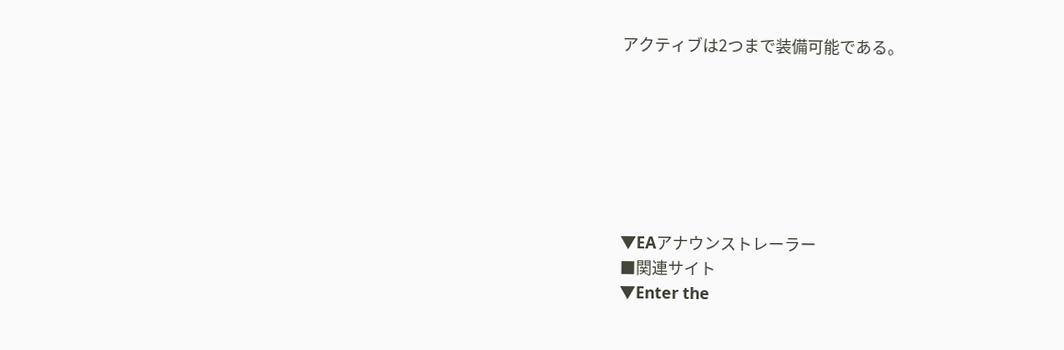アクティブは2つまで装備可能である。







▼EAアナウンストレーラー
■関連サイト
▼Enter the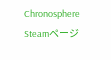Chronosphere Steamページ